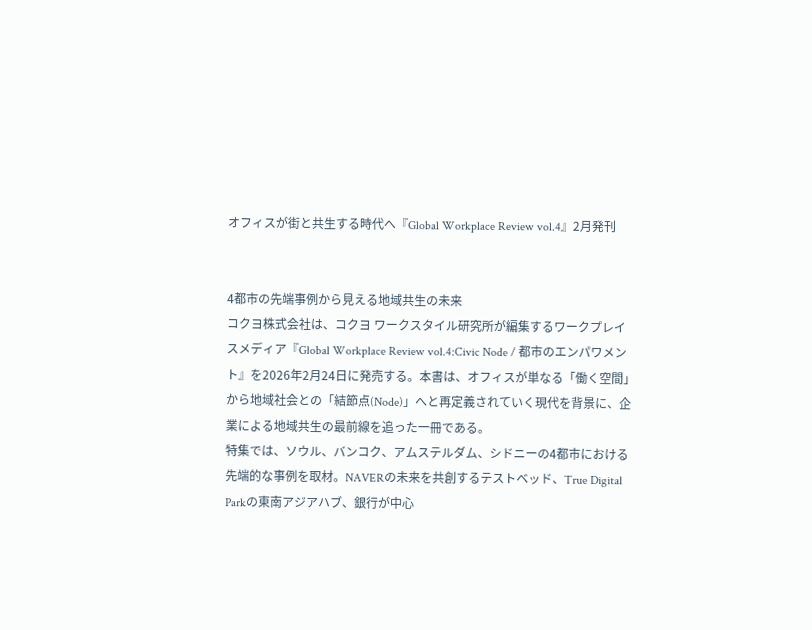オフィスが街と共生する時代へ『Global Workplace Review vol.4』2月発刊


4都市の先端事例から見える地域共生の未来
コクヨ株式会社は、コクヨ ワークスタイル研究所が編集するワークプレイスメディア『Global Workplace Review vol.4:Civic Node / 都市のエンパワメント』を2026年2月24日に発売する。本書は、オフィスが単なる「働く空間」から地域社会との「結節点(Node)」へと再定義されていく現代を背景に、企業による地域共生の最前線を追った一冊である。
特集では、ソウル、バンコク、アムステルダム、シドニーの4都市における先端的な事例を取材。NAVERの未来を共創するテストベッド、True Digital Parkの東南アジアハブ、銀行が中心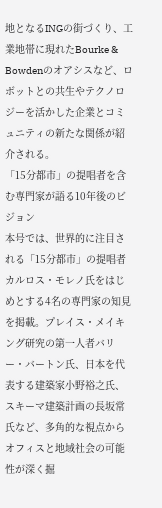地となるINGの街づくり、工業地帯に現れたBourke & Bowdenのオアシスなど、ロボットとの共生やテクノロジーを活かした企業とコミュニティの新たな関係が紹介される。
「15分都市」の提唱者を含む専門家が語る10年後のビジョン
本号では、世界的に注目される「15分都市」の提唱者カルロス・モレノ氏をはじめとする4名の専門家の知見を掲載。プレイス・メイキング研究の第一人者バリー・バートン氏、日本を代表する建築家小野裕之氏、スキーマ建築計画の長坂常氏など、多角的な視点からオフィスと地域社会の可能性が深く掘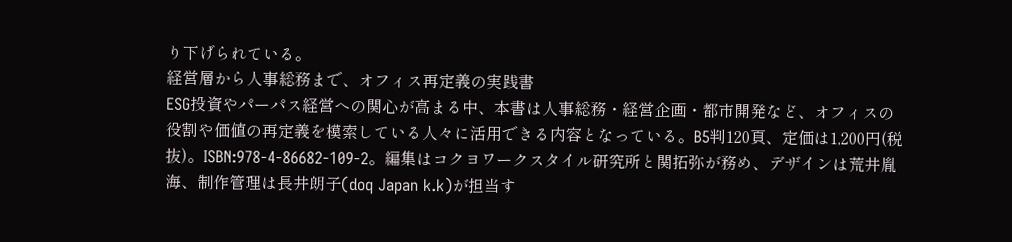り下げられている。
経営層から人事総務まで、オフィス再定義の実践書
ESG投資やパーパス経営への関心が高まる中、本書は人事総務・経営企画・都市開発など、オフィスの役割や価値の再定義を模索している人々に活用できる内容となっている。B5判120頁、定価は1,200円(税抜)。ISBN:978-4-86682-109-2。編集はコクヨワークスタイル研究所と関拓弥が務め、デザインは荒井胤海、制作管理は長井朗子(doq Japan k.k)が担当す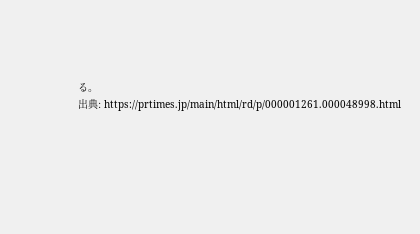る。
出典: https://prtimes.jp/main/html/rd/p/000001261.000048998.html